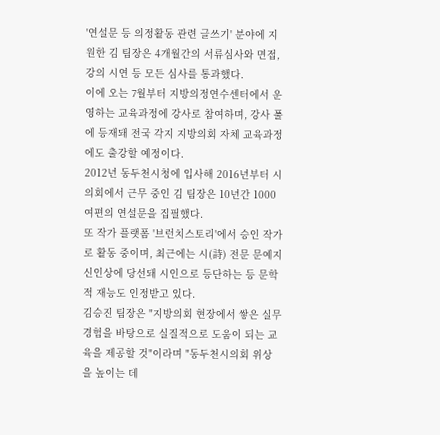'연설문 등 의정활동 관련 글쓰기' 분야에 지원한 김 팀장은 4개월간의 서류심사와 면접, 강의 시연 등 모든 심사를 통과했다.
이에 오는 7월부터 지방의정연수센터에서 운영하는 교육과정에 강사로 참여하며, 강사 풀에 등재돼 전국 각지 지방의회 자체 교육과정에도 출강할 예정이다.
2012년 동두천시청에 입사해 2016년부터 시의회에서 근무 중인 김 팀장은 10년간 1000여편의 연설문을 집필했다.
또 작가 플랫폼 '브런치스토리'에서 승인 작가로 활동 중이며, 최근에는 시(詩) 전문 문예지 신인상에 당선돼 시인으로 등단하는 등 문학적 재능도 인정받고 있다.
김승진 팀장은 "지방의회 현장에서 쌓은 실무 경험을 바탕으로 실질적으로 도움이 되는 교육을 제공할 것"이라며 "동두천시의회 위상을 높이는 데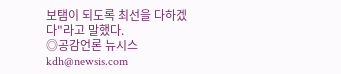보탬이 되도록 최선을 다하겠다"라고 말했다.
◎공감언론 뉴시스 kdh@newsis.com